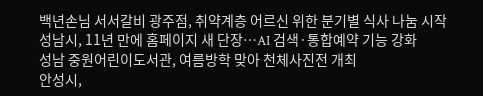백년손님 서서갈비 광주점, 취약계층 어르신 위한 분기별 식사 나눔 시작
성남시, 11년 만에 홈페이지 새 단장…AI 검색·통합예약 기능 강화
성남 중원어린이도서관, 여름방학 맞아 천체사진전 개최
안성시,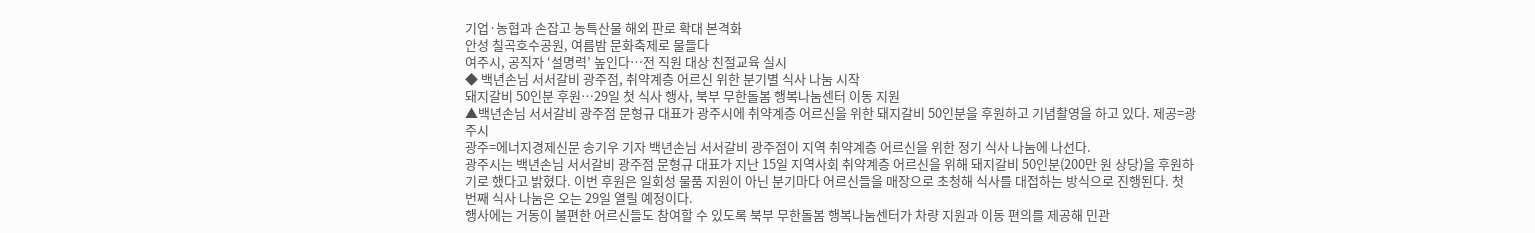기업·농협과 손잡고 농특산물 해외 판로 확대 본격화
안성 칠곡호수공원, 여름밤 문화축제로 물들다
여주시, 공직자 ‘설명력’ 높인다…전 직원 대상 친절교육 실시
◆ 백년손님 서서갈비 광주점, 취약계층 어르신 위한 분기별 식사 나눔 시작
돼지갈비 50인분 후원…29일 첫 식사 행사, 북부 무한돌봄 행복나눔센터 이동 지원
▲백년손님 서서갈비 광주점 문형규 대표가 광주시에 취약계층 어르신을 위한 돼지갈비 50인분을 후원하고 기념촬영을 하고 있다. 제공=광주시
광주=에너지경제신문 송기우 기자 백년손님 서서갈비 광주점이 지역 취약계층 어르신을 위한 정기 식사 나눔에 나선다.
광주시는 백년손님 서서갈비 광주점 문형규 대표가 지난 15일 지역사회 취약계층 어르신을 위해 돼지갈비 50인분(200만 원 상당)을 후원하기로 했다고 밝혔다. 이번 후원은 일회성 물품 지원이 아닌 분기마다 어르신들을 매장으로 초청해 식사를 대접하는 방식으로 진행된다. 첫 번째 식사 나눔은 오는 29일 열릴 예정이다.
행사에는 거동이 불편한 어르신들도 참여할 수 있도록 북부 무한돌봄 행복나눔센터가 차량 지원과 이동 편의를 제공해 민관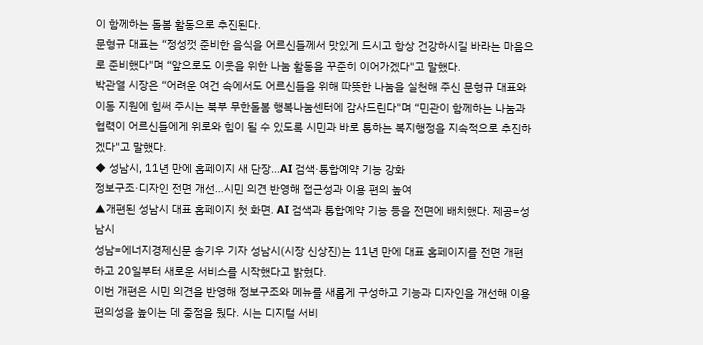이 함께하는 돌봄 활동으로 추진된다.
문형규 대표는 “정성껏 준비한 음식을 어르신들께서 맛있게 드시고 항상 건강하시길 바라는 마음으로 준비했다"며 “앞으로도 이웃을 위한 나눔 활동을 꾸준히 이어가겠다"고 말했다.
박관열 시장은 “어려운 여건 속에서도 어르신들을 위해 따뜻한 나눔을 실천해 주신 문형규 대표와 이동 지원에 힘써 주시는 북부 무한돌봄 행복나눔센터에 감사드린다"며 “민관이 함께하는 나눔과 협력이 어르신들에게 위로와 힘이 될 수 있도록 시민과 바로 통하는 복지행정을 지속적으로 추진하겠다"고 말했다.
◆ 성남시, 11년 만에 홈페이지 새 단장…AI 검색·통합예약 기능 강화
정보구조·디자인 전면 개선…시민 의견 반영해 접근성과 이용 편의 높여
▲개편된 성남시 대표 홈페이지 첫 화면. AI 검색과 통합예약 기능 등을 전면에 배치했다. 제공=성남시
성남=에너지경제신문 송기우 기자 성남시(시장 신상진)는 11년 만에 대표 홈페이지를 전면 개편하고 20일부터 새로운 서비스를 시작했다고 밝혔다.
이번 개편은 시민 의견을 반영해 정보구조와 메뉴를 새롭게 구성하고 기능과 디자인을 개선해 이용 편의성을 높이는 데 중점을 뒀다. 시는 디지털 서비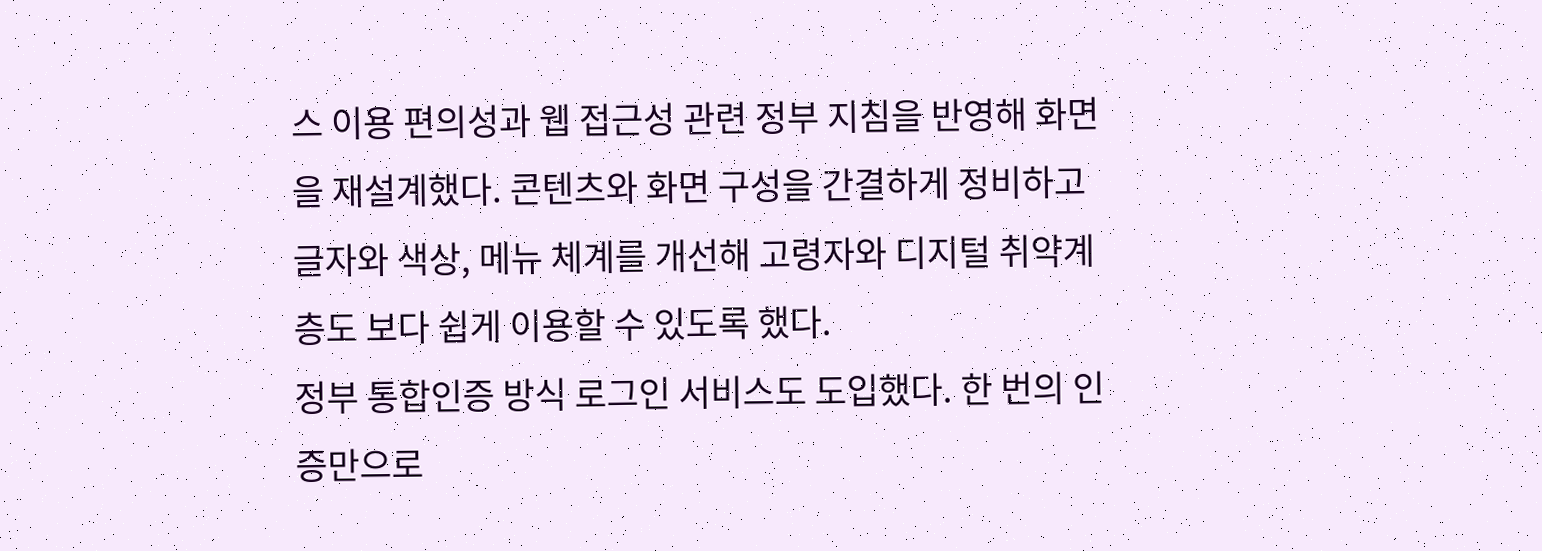스 이용 편의성과 웹 접근성 관련 정부 지침을 반영해 화면을 재설계했다. 콘텐츠와 화면 구성을 간결하게 정비하고 글자와 색상, 메뉴 체계를 개선해 고령자와 디지털 취약계층도 보다 쉽게 이용할 수 있도록 했다.
정부 통합인증 방식 로그인 서비스도 도입했다. 한 번의 인증만으로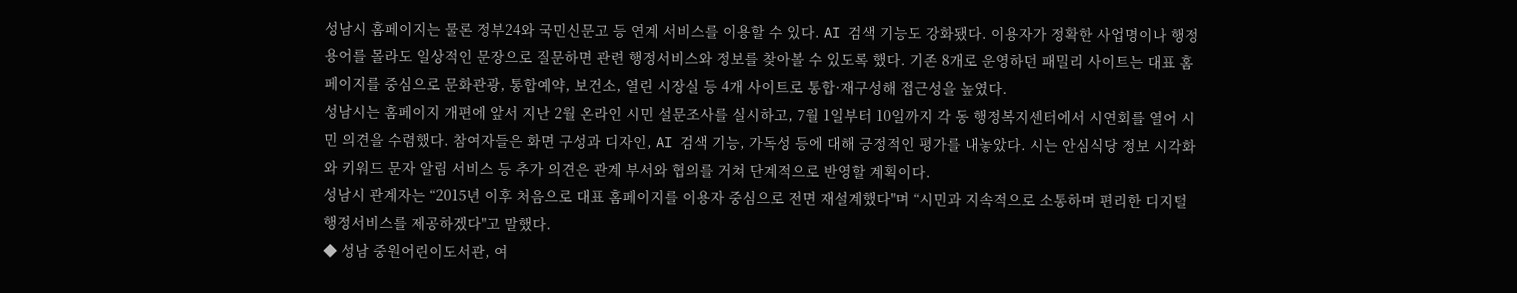성남시 홈페이지는 물론 정부24와 국민신문고 등 연계 서비스를 이용할 수 있다. AI 검색 기능도 강화됐다. 이용자가 정확한 사업명이나 행정 용어를 몰라도 일상적인 문장으로 질문하면 관련 행정서비스와 정보를 찾아볼 수 있도록 했다. 기존 8개로 운영하던 패밀리 사이트는 대표 홈페이지를 중심으로 문화관광, 통합예약, 보건소, 열린 시장실 등 4개 사이트로 통합·재구성해 접근성을 높였다.
성남시는 홈페이지 개편에 앞서 지난 2월 온라인 시민 설문조사를 실시하고, 7월 1일부터 10일까지 각 동 행정복지센터에서 시연회를 열어 시민 의견을 수렴했다. 참여자들은 화면 구성과 디자인, AI 검색 기능, 가독성 등에 대해 긍정적인 평가를 내놓았다. 시는 안심식당 정보 시각화와 키워드 문자 알림 서비스 등 추가 의견은 관계 부서와 협의를 거쳐 단계적으로 반영할 계획이다.
성남시 관계자는 “2015년 이후 처음으로 대표 홈페이지를 이용자 중심으로 전면 재설계했다"며 “시민과 지속적으로 소통하며 편리한 디지털 행정서비스를 제공하겠다"고 말했다.
◆ 성남 중원어린이도서관, 여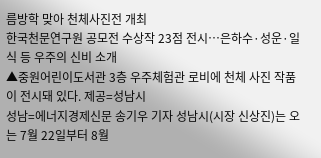름방학 맞아 천체사진전 개최
한국천문연구원 공모전 수상작 23점 전시…은하수·성운·일식 등 우주의 신비 소개
▲중원어린이도서관 3층 우주체험관 로비에 천체 사진 작품이 전시돼 있다. 제공=성남시
성남=에너지경제신문 송기우 기자 성남시(시장 신상진)는 오는 7월 22일부터 8월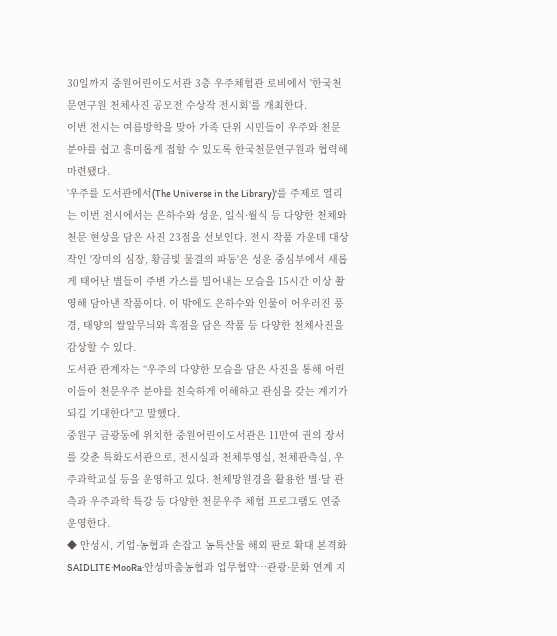30일까지 중원어린이도서관 3층 우주체험관 로비에서 '한국천문연구원 천체사진 공모전 수상작 전시회'를 개최한다.
이번 전시는 여름방학을 맞아 가족 단위 시민들이 우주와 천문 분야를 쉽고 흥미롭게 접할 수 있도록 한국천문연구원과 협력해 마련됐다.
'우주를 도서관에서(The Universe in the Library)'를 주제로 열리는 이번 전시에서는 은하수와 성운, 일식·월식 등 다양한 천체와 천문 현상을 담은 사진 23점을 선보인다. 전시 작품 가운데 대상작인 '장미의 심장, 황금빛 물결의 파동'은 성운 중심부에서 새롭게 태어난 별들이 주변 가스를 밀어내는 모습을 15시간 이상 촬영해 담아낸 작품이다. 이 밖에도 은하수와 인물이 어우러진 풍경, 태양의 쌀알무늬와 흑점을 담은 작품 등 다양한 천체사진을 감상할 수 있다.
도서관 관계자는 “우주의 다양한 모습을 담은 사진을 통해 어린이들이 천문우주 분야를 친숙하게 이해하고 관심을 갖는 계기가 되길 기대한다"고 말했다.
중원구 금광동에 위치한 중원어린이도서관은 11만여 권의 장서를 갖춘 특화도서관으로, 전시실과 천체투영실, 천체관측실, 우주과학교실 등을 운영하고 있다. 천체망원경을 활용한 별·달 관측과 우주과학 특강 등 다양한 천문우주 체험 프로그램도 연중 운영한다.
◆ 안성시, 기업·농협과 손잡고 농특산물 해외 판로 확대 본격화
SAIDLITE·MooRa·안성마춤농협과 업무협약…관광·문화 연계 지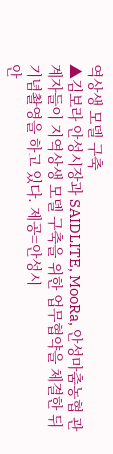역상생 모델 구축
▲김보라 안성시장과 SAIDLITE, MooRa, 안성마춤농협 관계자들이 지역상생 모델 구축을 위한 업무협약을 체결한 뒤 기념촬영을 하고 있다. 제공=안성시
안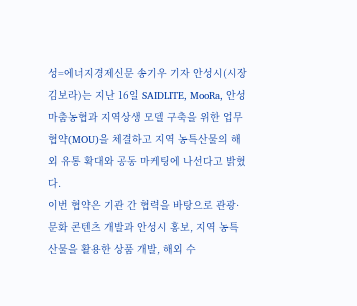성=에너지경제신문 송기우 기자 안성시(시장 김보라)는 지난 16일 SAIDLITE, MooRa, 안성마춤농협과 지역상생 모델 구축을 위한 업무협약(MOU)을 체결하고 지역 농특산물의 해외 유통 확대와 공동 마케팅에 나선다고 밝혔다.
이번 협약은 기관 간 협력을 바탕으로 관광·문화 콘텐츠 개발과 안성시 홍보, 지역 농특산물을 활용한 상품 개발, 해외 수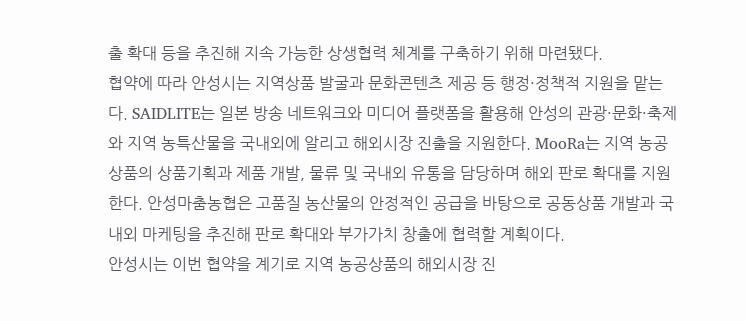출 확대 등을 추진해 지속 가능한 상생협력 체계를 구축하기 위해 마련됐다.
협약에 따라 안성시는 지역상품 발굴과 문화콘텐츠 제공 등 행정·정책적 지원을 맡는다. SAIDLITE는 일본 방송 네트워크와 미디어 플랫폼을 활용해 안성의 관광·문화·축제와 지역 농특산물을 국내외에 알리고 해외시장 진출을 지원한다. MooRa는 지역 농공상품의 상품기획과 제품 개발, 물류 및 국내외 유통을 담당하며 해외 판로 확대를 지원한다. 안성마춤농협은 고품질 농산물의 안정적인 공급을 바탕으로 공동상품 개발과 국내외 마케팅을 추진해 판로 확대와 부가가치 창출에 협력할 계획이다.
안성시는 이번 협약을 계기로 지역 농공상품의 해외시장 진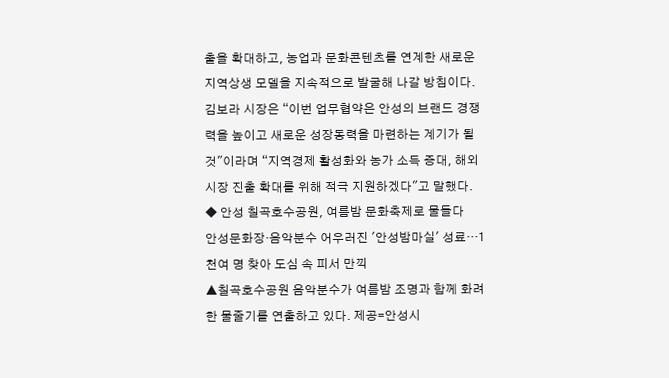출을 확대하고, 농업과 문화콘텐츠를 연계한 새로운 지역상생 모델을 지속적으로 발굴해 나갈 방침이다.
김보라 시장은 “이번 업무협약은 안성의 브랜드 경쟁력을 높이고 새로운 성장동력을 마련하는 계기가 될 것"이라며 “지역경제 활성화와 농가 소득 증대, 해외시장 진출 확대를 위해 적극 지원하겠다"고 말했다.
◆ 안성 칠곡호수공원, 여름밤 문화축제로 물들다
안성문화장·음악분수 어우러진 '안성밤마실' 성료…1천여 명 찾아 도심 속 피서 만끽
▲칠곡호수공원 음악분수가 여름밤 조명과 함께 화려한 물줄기를 연출하고 있다. 제공=안성시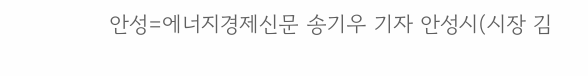안성=에너지경제신문 송기우 기자 안성시(시장 김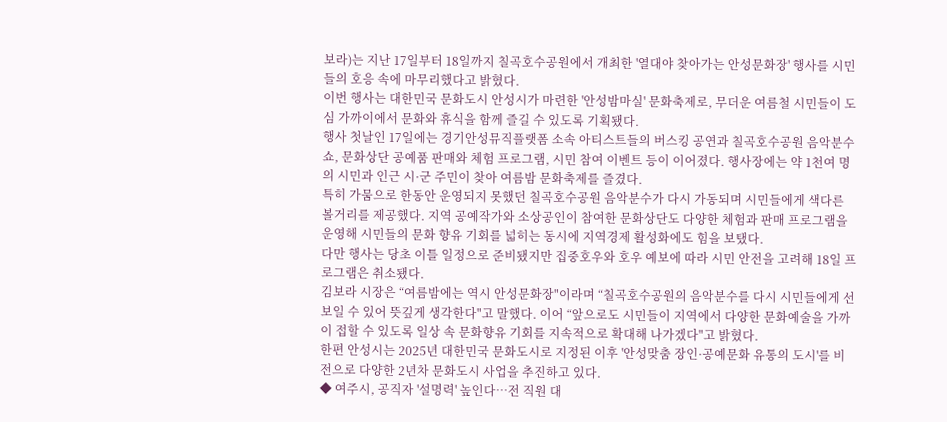보라)는 지난 17일부터 18일까지 칠곡호수공원에서 개최한 '열대야 찾아가는 안성문화장' 행사를 시민들의 호응 속에 마무리했다고 밝혔다.
이번 행사는 대한민국 문화도시 안성시가 마련한 '안성밤마실' 문화축제로, 무더운 여름철 시민들이 도심 가까이에서 문화와 휴식을 함께 즐길 수 있도록 기획됐다.
행사 첫날인 17일에는 경기안성뮤직플랫폼 소속 아티스트들의 버스킹 공연과 칠곡호수공원 음악분수쇼, 문화상단 공예품 판매와 체험 프로그램, 시민 참여 이벤트 등이 이어졌다. 행사장에는 약 1천여 명의 시민과 인근 시·군 주민이 찾아 여름밤 문화축제를 즐겼다.
특히 가뭄으로 한동안 운영되지 못했던 칠곡호수공원 음악분수가 다시 가동되며 시민들에게 색다른 볼거리를 제공했다. 지역 공예작가와 소상공인이 참여한 문화상단도 다양한 체험과 판매 프로그램을 운영해 시민들의 문화 향유 기회를 넓히는 동시에 지역경제 활성화에도 힘을 보탰다.
다만 행사는 당초 이틀 일정으로 준비됐지만 집중호우와 호우 예보에 따라 시민 안전을 고려해 18일 프로그램은 취소됐다.
김보라 시장은 “여름밤에는 역시 안성문화장"이라며 “칠곡호수공원의 음악분수를 다시 시민들에게 선보일 수 있어 뜻깊게 생각한다"고 말했다. 이어 “앞으로도 시민들이 지역에서 다양한 문화예술을 가까이 접할 수 있도록 일상 속 문화향유 기회를 지속적으로 확대해 나가겠다"고 밝혔다.
한편 안성시는 2025년 대한민국 문화도시로 지정된 이후 '안성맞춤 장인·공예문화 유통의 도시'를 비전으로 다양한 2년차 문화도시 사업을 추진하고 있다.
◆ 여주시, 공직자 '설명력' 높인다…전 직원 대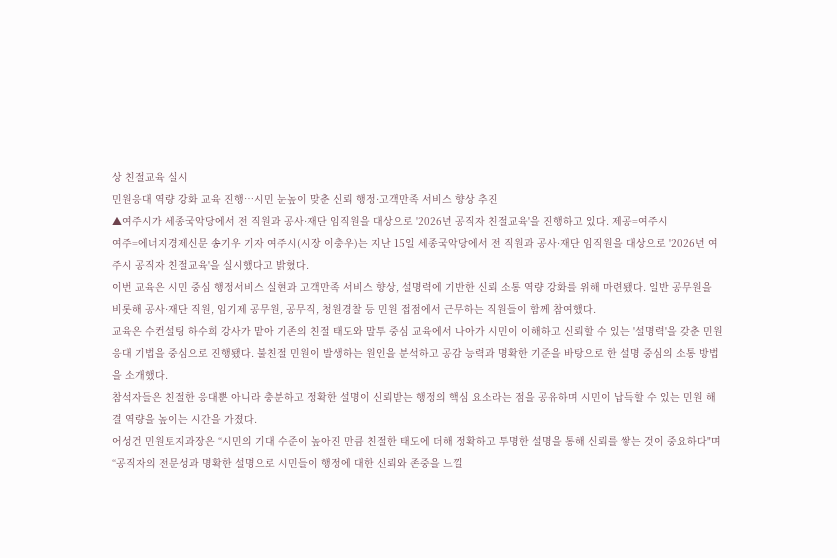상 친절교육 실시
민원응대 역량 강화 교육 진행…시민 눈높이 맞춘 신뢰 행정·고객만족 서비스 향상 추진
▲여주시가 세종국악당에서 전 직원과 공사·재단 임직원을 대상으로 '2026년 공직자 친절교육'을 진행하고 있다. 제공=여주시
여주=에너지경제신문 송기우 기자 여주시(시장 이충우)는 지난 15일 세종국악당에서 전 직원과 공사·재단 임직원을 대상으로 '2026년 여주시 공직자 친절교육'을 실시했다고 밝혔다.
이번 교육은 시민 중심 행정서비스 실현과 고객만족 서비스 향상, 설명력에 기반한 신뢰 소통 역량 강화를 위해 마련됐다. 일반 공무원을 비롯해 공사·재단 직원, 임기제 공무원, 공무직, 청원경찰 등 민원 접점에서 근무하는 직원들이 함께 참여했다.
교육은 수컨설팅 하수희 강사가 맡아 기존의 친절 태도와 말투 중심 교육에서 나아가 시민이 이해하고 신뢰할 수 있는 '설명력'을 갖춘 민원응대 기법을 중심으로 진행됐다. 불친절 민원이 발생하는 원인을 분석하고 공감 능력과 명확한 기준을 바탕으로 한 설명 중심의 소통 방법을 소개했다.
참석자들은 친절한 응대뿐 아니라 충분하고 정확한 설명이 신뢰받는 행정의 핵심 요소라는 점을 공유하며 시민이 납득할 수 있는 민원 해결 역량을 높이는 시간을 가졌다.
어성건 민원토지과장은 “시민의 기대 수준이 높아진 만큼 친절한 태도에 더해 정확하고 투명한 설명을 통해 신뢰를 쌓는 것이 중요하다"며 “공직자의 전문성과 명확한 설명으로 시민들이 행정에 대한 신뢰와 존중을 느낄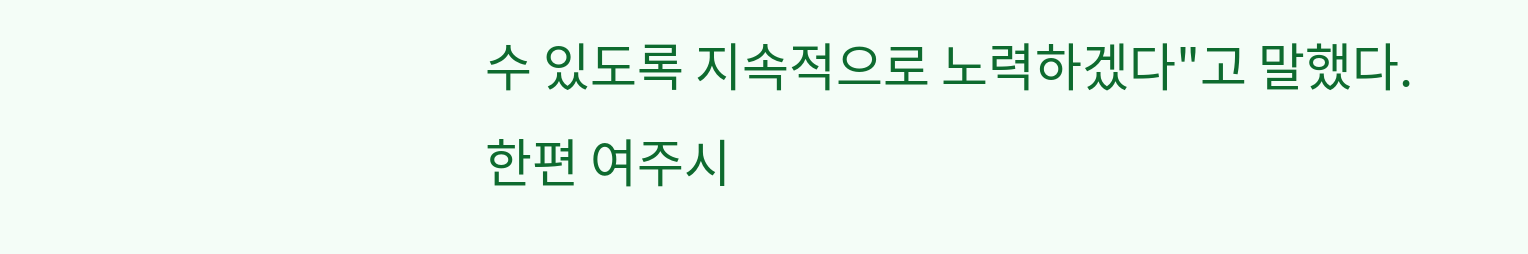수 있도록 지속적으로 노력하겠다"고 말했다.
한편 여주시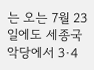는 오는 7월 23일에도 세종국악당에서 3·4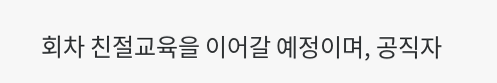회차 친절교육을 이어갈 예정이며, 공직자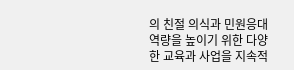의 친절 의식과 민원응대 역량을 높이기 위한 다양한 교육과 사업을 지속적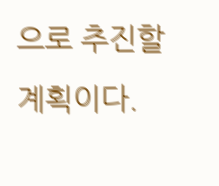으로 추진할 계획이다.